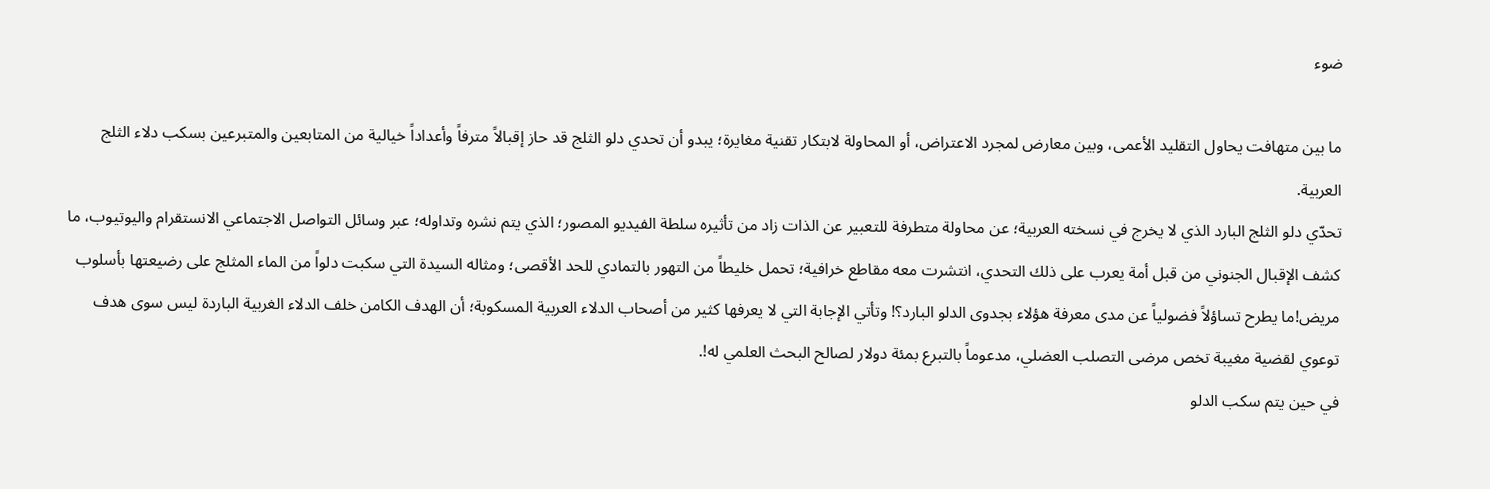ضوء

ما بين متهافت يحاول التقليد الأعمى، وبين معارض لمجرد الاعتراض، أو المحاولة لابتكار تقنية مغايرة؛ يبدو أن تحدي دلو الثلج قد حاز إقبالاً مترفاً وأعداداً خيالية من المتابعين والمتبرعين بسكب دلاء الثلج العربية.
تحدّي دلو الثلج البارد الذي لا يخرج في نسخته العربية؛ عن محاولة متطرفة للتعبير عن الذات زاد من تأثيره سلطة الفيديو المصور؛ الذي يتم نشره وتداوله؛ عبر وسائل التواصل الاجتماعي الانستقرام واليوتيوب، ما كشف الإقبال الجنوني من قبل أمة يعرب على ذلك التحدي، انتشرت معه مقاطع خرافية؛ تحمل خليطاً من التهور بالتمادي للحد الأقصى؛ ومثاله السيدة التي سكبت دلواً من الماء المثلج على رضيعتها بأسلوب مريض!ما يطرح تساؤلاً فضولياً عن مدى معرفة هؤلاء بجدوى الدلو البارد؟! وتأتي الإجابة التي لا يعرفها كثير من أصحاب الدلاء العربية المسكوبة؛ أن الهدف الكامن خلف الدلاء الغربية الباردة ليس سوى هدف توعوي لقضية مغيبة تخص مرضى التصلب العضلي، مدعوماً بالتبرع بمئة دولار لصالح البحث العلمي له!.
في حين يتم سكب الدلو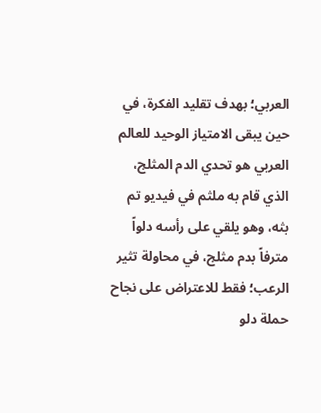العربي؛ بهدف تقليد الفكرة، في حين يبقى الامتياز الوحيد للعالم العربي هو تحدي الدم المثلج، الذي قام به ملثم في فيديو تم بثه، وهو يلقي على رأسه دلواً مترفاً بدم مثلج، في محاولة تثير الرعب؛ فقط للاعتراض على نجاح حملة دلو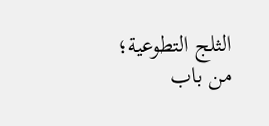الثلج التطوعية؛ من باب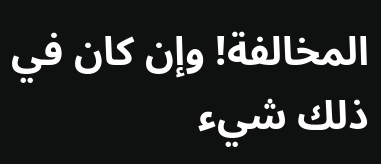المخالفة! وإن كان في ذلك شيء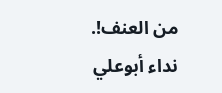من العنف!.
نداء أبوعلي